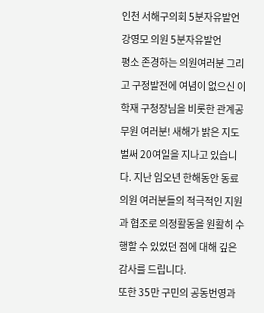인천 서해구의회 5분자유발언
강영모 의원 5분자유발언
평소 존경하는 의원여러분 그리고 구정발전에 여념이 없으신 이학재 구청장님을 비롯한 관계공무원 여러분! 새해가 밝은 지도 벌써 20여일을 지나고 있습니다. 지난 임오년 한해동안 동료의원 여러분들의 적극적인 지원과 협조로 의정활동을 원활히 수행할 수 있었던 점에 대해 깊은 감사를 드립니다.
또한 35만 구민의 공동번영과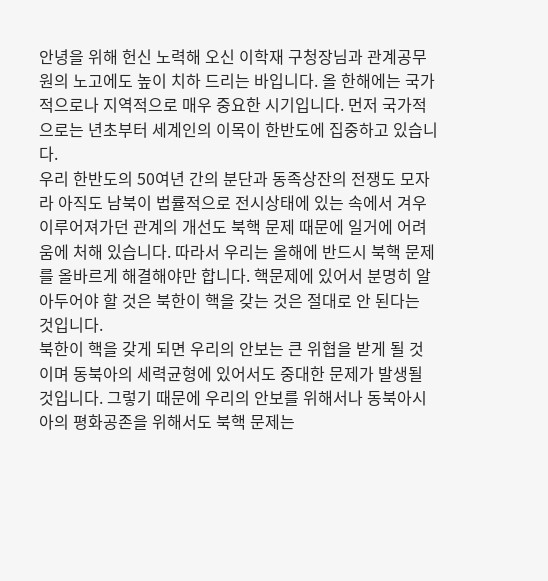안녕을 위해 헌신 노력해 오신 이학재 구청장님과 관계공무원의 노고에도 높이 치하 드리는 바입니다. 올 한해에는 국가적으로나 지역적으로 매우 중요한 시기입니다. 먼저 국가적으로는 년초부터 세계인의 이목이 한반도에 집중하고 있습니다.
우리 한반도의 50여년 간의 분단과 동족상잔의 전쟁도 모자라 아직도 남북이 법률적으로 전시상태에 있는 속에서 겨우 이루어져가던 관계의 개선도 북핵 문제 때문에 일거에 어려움에 처해 있습니다. 따라서 우리는 올해에 반드시 북핵 문제를 올바르게 해결해야만 합니다. 핵문제에 있어서 분명히 알아두어야 할 것은 북한이 핵을 갖는 것은 절대로 안 된다는 것입니다.
북한이 핵을 갖게 되면 우리의 안보는 큰 위협을 받게 될 것이며 동북아의 세력균형에 있어서도 중대한 문제가 발생될 것입니다. 그렇기 때문에 우리의 안보를 위해서나 동북아시아의 평화공존을 위해서도 북핵 문제는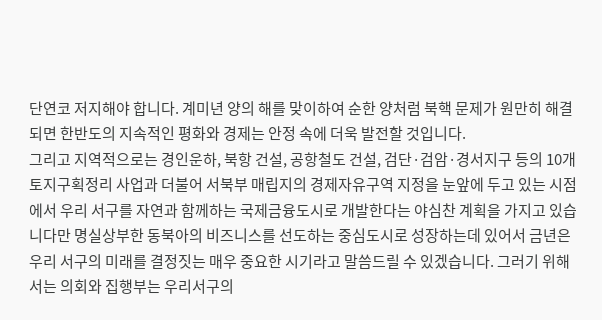단연코 저지해야 합니다. 계미년 양의 해를 맞이하여 순한 양처럼 북핵 문제가 원만히 해결되면 한반도의 지속적인 평화와 경제는 안정 속에 더욱 발전할 것입니다.
그리고 지역적으로는 경인운하, 북항 건설, 공항철도 건설, 검단·검암·경서지구 등의 10개 토지구획정리 사업과 더불어 서북부 매립지의 경제자유구역 지정을 눈앞에 두고 있는 시점에서 우리 서구를 자연과 함께하는 국제금융도시로 개발한다는 야심찬 계획을 가지고 있습니다만 명실상부한 동북아의 비즈니스를 선도하는 중심도시로 성장하는데 있어서 금년은 우리 서구의 미래를 결정짓는 매우 중요한 시기라고 말씀드릴 수 있겠습니다. 그러기 위해서는 의회와 집행부는 우리서구의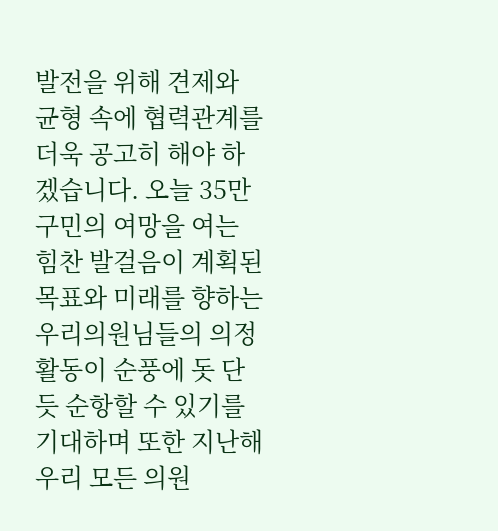발전을 위해 견제와 균형 속에 협력관계를 더욱 공고히 해야 하겠습니다. 오늘 35만 구민의 여망을 여는 힘찬 발걸음이 계획된 목표와 미래를 향하는 우리의원님들의 의정활동이 순풍에 돗 단 듯 순항할 수 있기를 기대하며 또한 지난해 우리 모든 의원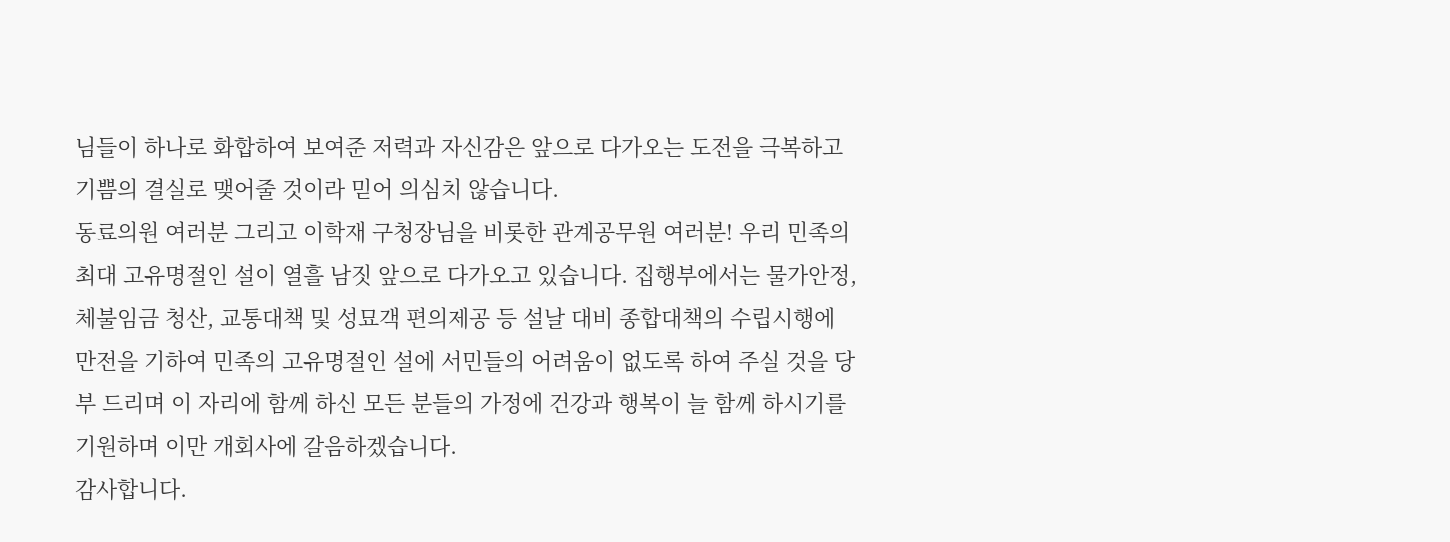님들이 하나로 화합하여 보여준 저력과 자신감은 앞으로 다가오는 도전을 극복하고 기쁨의 결실로 맺어줄 것이라 믿어 의심치 않습니다.
동료의원 여러분 그리고 이학재 구청장님을 비롯한 관계공무원 여러분! 우리 민족의 최대 고유명절인 설이 열흘 남짓 앞으로 다가오고 있습니다. 집행부에서는 물가안정, 체불임금 청산, 교통대책 및 성묘객 편의제공 등 설날 대비 종합대책의 수립시행에 만전을 기하여 민족의 고유명절인 설에 서민들의 어려움이 없도록 하여 주실 것을 당부 드리며 이 자리에 함께 하신 모든 분들의 가정에 건강과 행복이 늘 함께 하시기를 기원하며 이만 개회사에 갈음하겠습니다.
감사합니다.